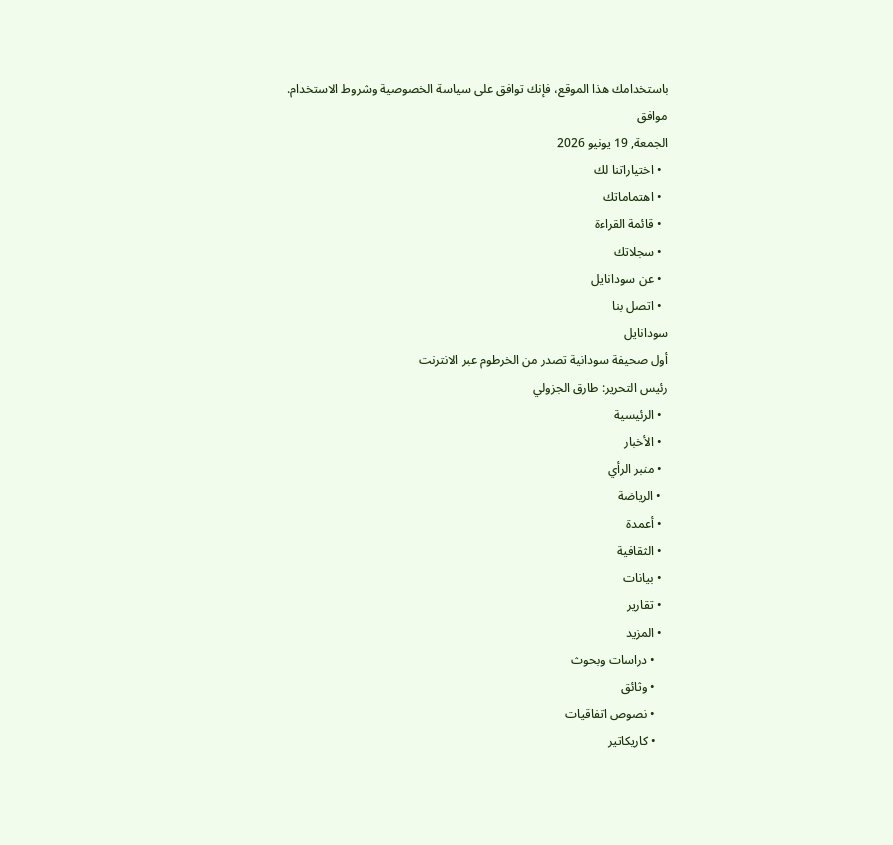باستخدامك هذا الموقع، فإنك توافق على سياسة الخصوصية وشروط الاستخدام.
موافق
الجمعة, 19 يونيو 2026
  • اختياراتنا لك
  • اهتماماتك
  • قائمة القراءة
  • سجلاتك
  • عن سودانايل
  • اتصل بنا
سودانايل
أول صحيفة سودانية تصدر من الخرطوم عبر الانترنت
رئيس التحرير: طارق الجزولي
  • الرئيسية
  • الأخبار
  • منبر الرأي
  • الرياضة
  • أعمدة
  • الثقافية
  • بيانات
  • تقارير
  • المزيد
    • دراسات وبحوث
    • وثائق
    • نصوص اتفاقيات
    • كاريكاتير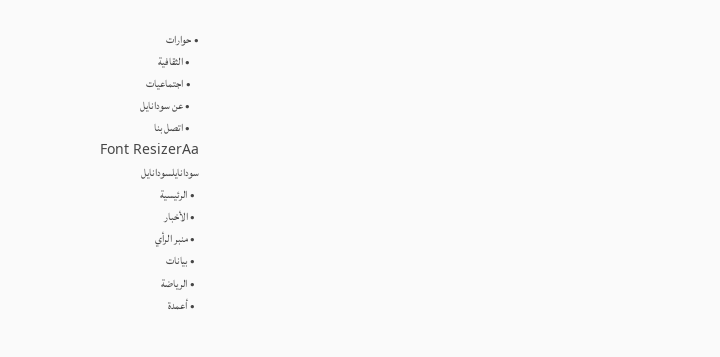• حوارات
    • الثقافية
    • اجتماعيات
    • عن سودانايل
    • اتصل بنا
Font ResizerAa
سودانايلسودانايل
  • الرئيسية
  • الأخبار
  • منبر الرأي
  • بيانات
  • الرياضة
  • أعمدة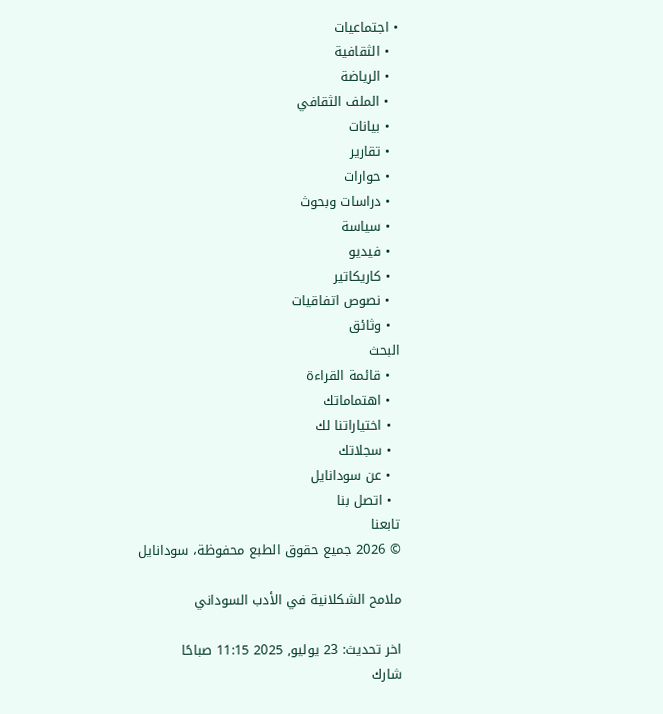• اجتماعيات
  • الثقافية
  • الرياضة
  • الملف الثقافي
  • بيانات
  • تقارير
  • حوارات
  • دراسات وبحوث
  • سياسة
  • فيديو
  • كاريكاتير
  • نصوص اتفاقيات
  • وثائق
البحث
  • قائمة القراءة
  • اهتماماتك
  • اختياراتنا لك
  • سجلاتك
  • عن سودانايل
  • اتصل بنا
تابعنا
© 2026 جميع حقوق الطبع محفوظة، سودانايل

ملامح الشكلانية في الأدب السوداني

اخر تحديث: 23 يوليو, 2025 11:15 صباحًا
شارك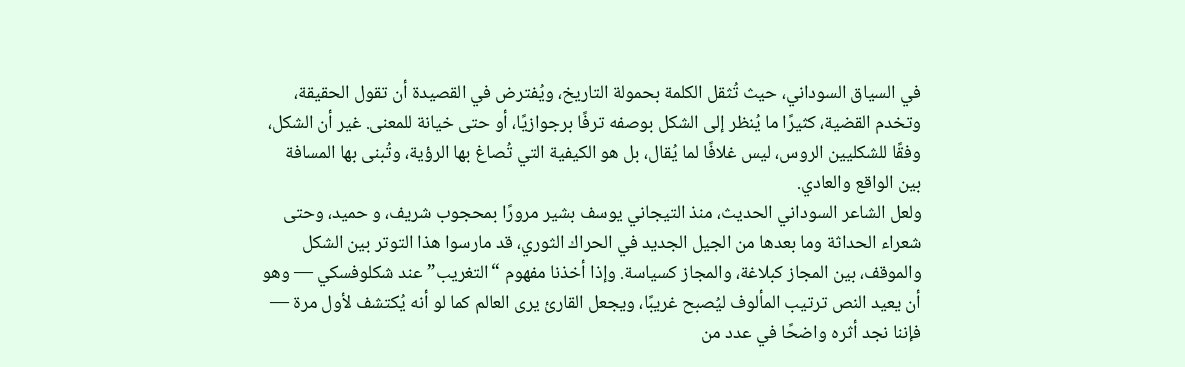في السياق السوداني، حيث تُثقل الكلمة بحمولة التاريخ، ويُفترض في القصيدة أن تقول الحقيقة، وتخدم القضية، كثيرًا ما يُنظر إلى الشكل بوصفه ترفًا برجوازيًا، أو حتى خيانة للمعنى. غير أن الشكل، وفقًا للشكليين الروس، ليس غلافًا لما يُقال، بل هو الكيفية التي تُصاغ بها الرؤية، وتُبنى بها المسافة بين الواقع والعادي.
ولعل الشاعر السوداني الحديث، منذ التيجاني يوسف بشير مرورًا بمحجوب شريف، و حميد، وحتى شعراء الحداثة وما بعدها من الجيل الجديد في الحراك الثوري، قد مارسوا هذا التوتر بين الشكل والموقف، بين المجاز كبلاغة، والمجاز كسياسة. وإذا أخذنا مفهوم “التغريب” عند شكلوفسكي — وهو أن يعيد النص ترتيب المألوف ليُصبح غريبًا، ويجعل القارئ يرى العالم كما لو أنه يُكتشف لأول مرة — فإننا نجد أثره واضحًا في عدد من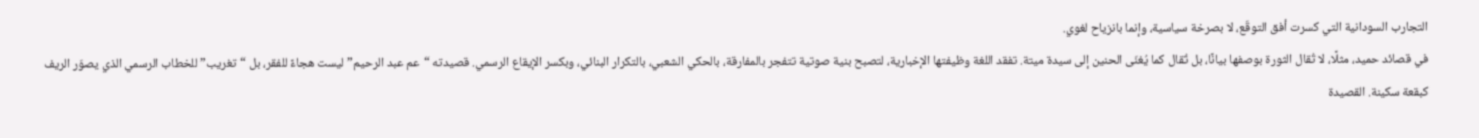التجارب السودانية التي كسرت أفق التوقّع، لا بصرخة سياسية، وإنما بانزياح لغوي.
في قصائد حميد، مثلًا، لا تُقال الثورة بوصفها بيانًا، بل تُقال كما يُغنّى الحنين إلى سيدة ميتة. تفقد اللغة وظيفتها الإخبارية، لتصبح بنية صوتية تتفجر بالمفارقة، بالحكي الشعبي، بالتكرار البنائي، وبكسر الإيقاع الرسمي. قصيدته “عم عبد الرحيم” ليست هجاءً للفقر، بل “تغريب” للخطاب الرسمي الذي يصوّر الريف كبقعة سكينة. القصيدة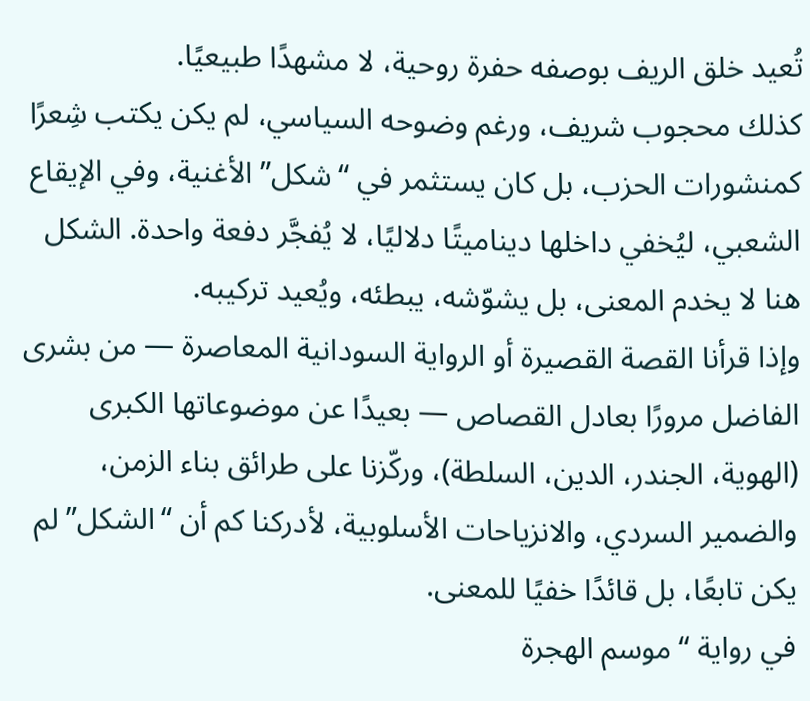تُعيد خلق الريف بوصفه حفرة روحية، لا مشهدًا طبيعيًا.
كذلك محجوب شريف، ورغم وضوحه السياسي، لم يكن يكتب شِعرًا كمنشورات الحزب، بل كان يستثمر في “شكل” الأغنية، وفي الإيقاع الشعبي، ليُخفي داخلها ديناميتًا دلاليًا، لا يُفجَّر دفعة واحدة. الشكل هنا لا يخدم المعنى، بل يشوّشه، يبطئه، ويُعيد تركيبه.
وإذا قرأنا القصة القصيرة أو الرواية السودانية المعاصرة — من بشرى الفاضل مرورًا بعادل القصاص — بعيدًا عن موضوعاتها الكبرى (الهوية، الجندر، الدين، السلطة)، وركّزنا على طرائق بناء الزمن، والضمير السردي، والانزياحات الأسلوبية، لأدركنا كم أن “الشكل” لم يكن تابعًا، بل قائدًا خفيًا للمعنى.
في رواية “موسم الهجرة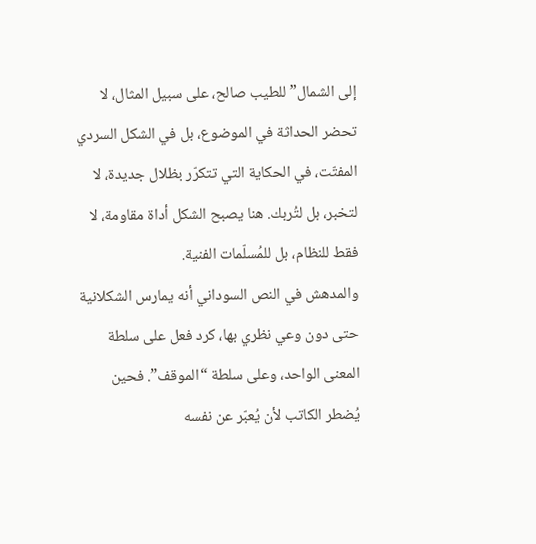إلى الشمال” للطيب صالح، على سبيل المثال، لا تحضر الحداثة في الموضوع، بل في الشكل السردي المفتّت، في الحكاية التي تتكرّر بظلال جديدة، لا لتخبر، بل لتُربك. هنا يصبح الشكل أداة مقاومة، لا فقط للنظام، بل للمُسلّمات الفنية.
والمدهش في النص السوداني أنه يمارس الشكلانية حتى دون وعي نظري بها، كرد فعل على سلطة المعنى الواحد، وعلى سلطة “الموقف”. فحين يُضطر الكاتب لأن يُعبّر عن نفسه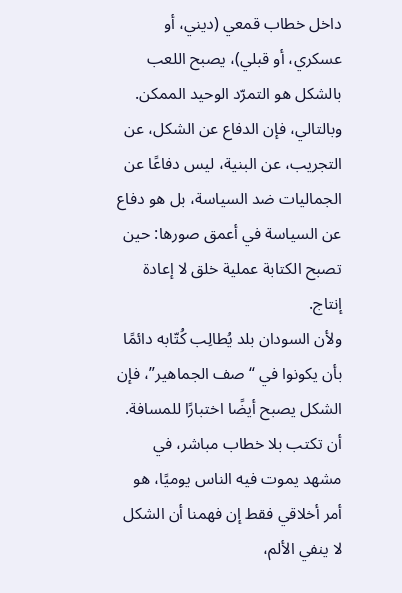داخل خطاب قمعي (ديني، أو عسكري، أو قبلي)، يصبح اللعب بالشكل هو التمرّد الوحيد الممكن.
وبالتالي، فإن الدفاع عن الشكل، عن التجريب، عن البنية، ليس دفاعًا عن الجماليات ضد السياسة، بل هو دفاع عن السياسة في أعمق صورها: حين تصبح الكتابة عملية خلق لا إعادة إنتاج.
ولأن السودان بلد يُطالِب كُتّابه دائمًا بأن يكونوا في “صف الجماهير”، فإن الشكل يصبح أيضًا اختبارًا للمسافة. أن تكتب بلا خطاب مباشر، في مشهد يموت فيه الناس يوميًا، هو أمر أخلاقي فقط إن فهمنا أن الشكل لا ينفي الألم،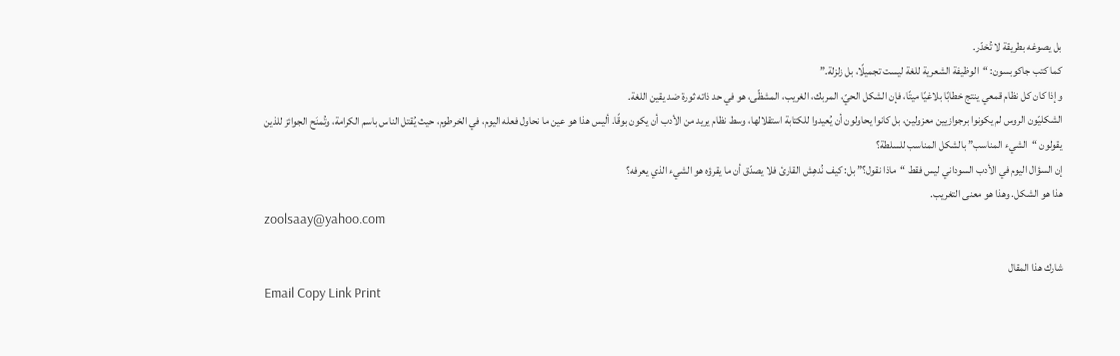بل يصوغه بطريقة لا تُخدّر.
كما كتب جاكوبسون: “الوظيفة الشعرية للغة ليست تجميلًا، بل زلزلة.”
وإذا كان كل نظام قمعي ينتج خطابًا بلاغيًا ميتًا، فإن الشكل الحيّ، المربك، الغريب، المشظّى، هو في حد ذاته ثورة ضد يقين اللغة.
الشكليّون الروس لم يكونوا برجوازيين معزولين، بل كانوا يحاولون أن يُعيدوا للكتابة استقلالها، وسط نظام يريد من الأدب أن يكون بوقًا. أليس هذا هو عين ما نحاول فعله اليوم، في الخرطوم، حيث يُقتل الناس باسم الكرامة، وتُمنَح الجوائز للذين يقولون “الشيء المناسب” بالشكل المناسب للسلطة؟
إن السؤال اليوم في الأدب السوداني ليس فقط “ماذا نقول؟” بل: كيف نُدهِش القارئ فلا يصدّق أن ما يقرؤه هو الشيء الذي يعرفه؟
هذا هو الشكل. وهذا هو معنى التغريب.
zoolsaay@yahoo.com

شارك هذا المقال
Email Copy Link Print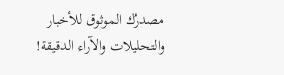مصدرُك الموثوق للأخبار والتحليلات والآراء الدقيقة!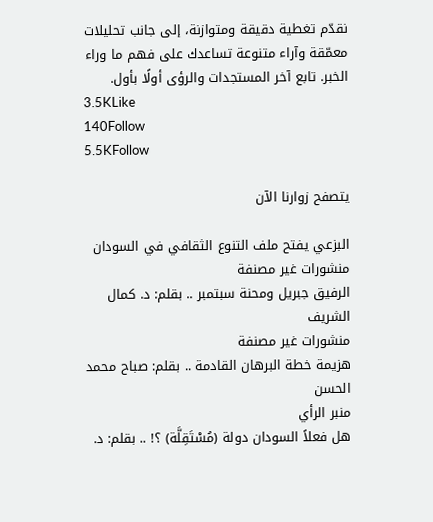نقدّم تغطية دقيقة ومتوازنة، إلى جانب تحليلات معمّقة وآراء متنوعة تساعدك على فهم ما وراء الخبر. تابع آخر المستجدات والرؤى أولًا بأول.
3.5KLike
140Follow
5.5KFollow

يتصفح زوارنا الآن

البزعي يفتح ملف التنوع الثقافي في السودان
منشورات غير مصنفة
الرفيق جبريل ومحنة سبتمبر .. بقلم: د. كمال الشريف
منشورات غير مصنفة
هزيمة خطة البرهان القادمة .. بقلم: صباح محمد الحسن
منبر الرأي
هل فعلاً السودان دولة (مُسْتَقِلَّة) ؟! .. بقلم: د.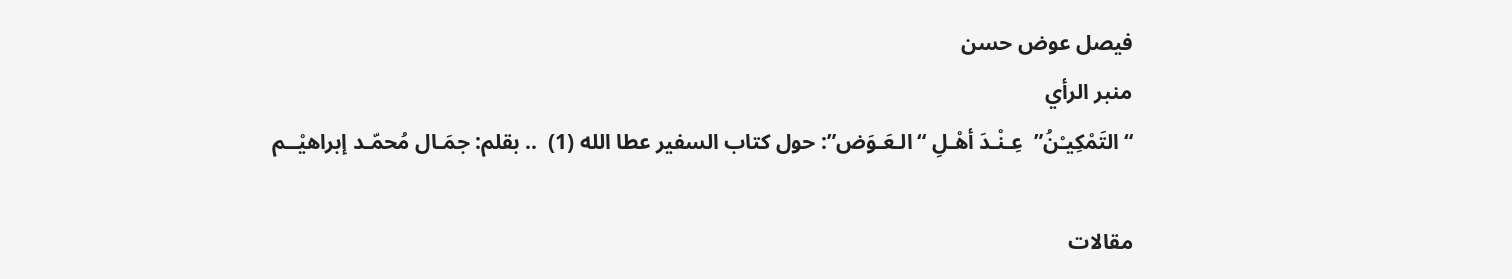فيصل عوض حسن
منبر الرأي
“التَمْكِيـْنُ”  عِـنْـدَ أهْـلِ “الـعَـوَض”: حول كتاب السفير عطا الله (1)  .. بقلم: جمَـال مُحمّـد إبراهيْــم

مقالات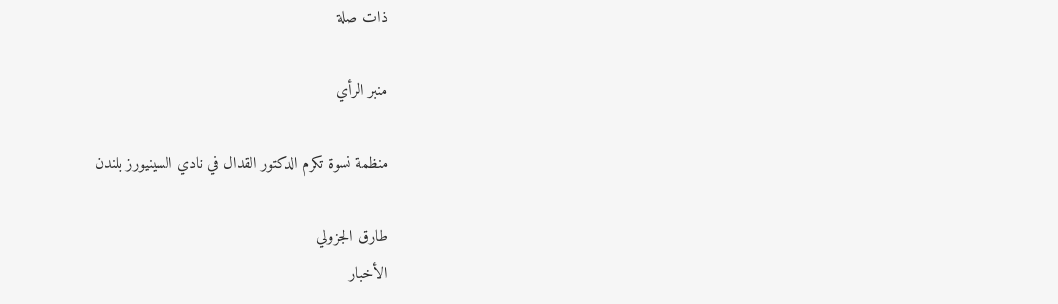ذات صلة

منبر الرأي

منظمة نسوة تكرم الدكتور القدال في نادي السينيورز بلندن

طارق الجزولي
الأخبار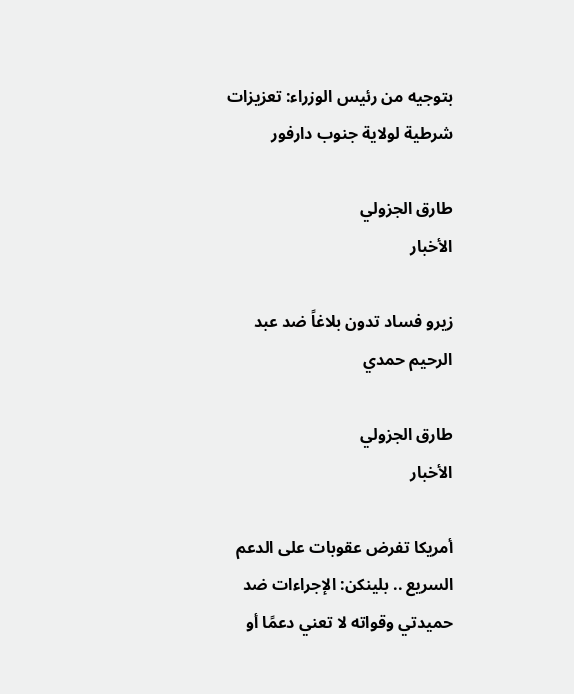بتوجيه من رئيس الوزراء: تعزيزات شرطية لولاية جنوب دارفور

طارق الجزولي
الأخبار

زيرو فساد تدون بلاغاً ضد عبد الرحيم حمدي

طارق الجزولي
الأخبار

أمريكا تفرض عقوبات على الدعم السريع .. بلينكن: الإجراءات ضد حميدتي وقواته لا تعني دعمًا أو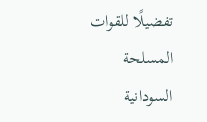تفضيلًا للقوات المسلحة السودانية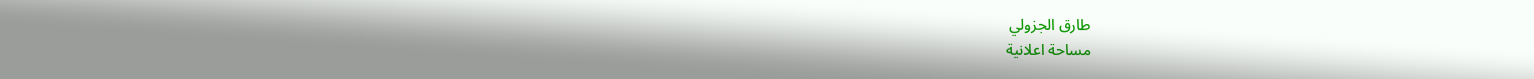طارق الجزولي
مساحة اعلانية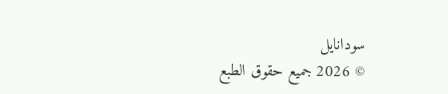سودانايل
© 2026 جميع حقوق الطبع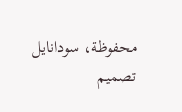محفوظة، سودانايل
تصميم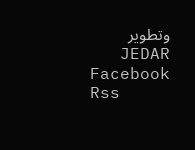وتطوير JEDAR
Facebook Rss